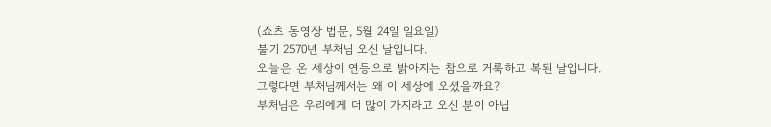(쇼츠 동영상 법문, 5월 24일 일요일)
불기 2570년 부처님 오신 날입니다.
오늘은 온 세상이 연등으로 밝아지는 참으로 거룩하고 복된 날입니다.
그렇다면 부처님께서는 왜 이 세상에 오셨을까요?
부처님은 우리에게 더 많이 가지라고 오신 분이 아닙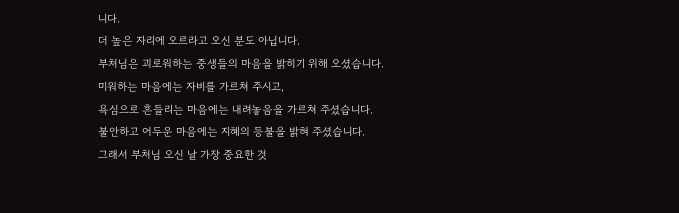니다.
더 높은 자리에 오르라고 오신 분도 아닙니다.
부처님은 괴로워하는 중생들의 마음을 밝히기 위해 오셨습니다.
미워하는 마음에는 자비를 가르쳐 주시고,
욕심으로 흔들리는 마음에는 내려놓음을 가르쳐 주셨습니다.
불안하고 어두운 마음에는 지혜의 등불을 밝혀 주셨습니다.
그래서 부처님 오신 날 가장 중요한 것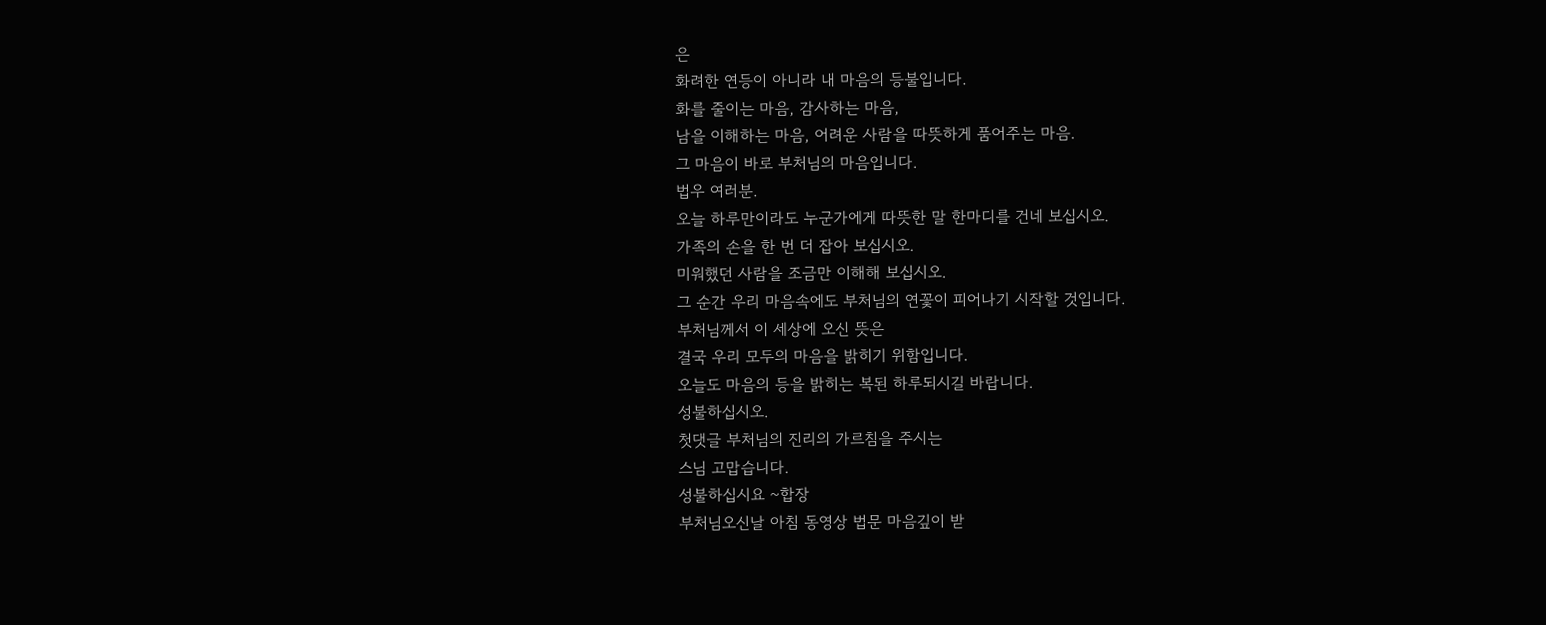은
화려한 연등이 아니라 내 마음의 등불입니다.
화를 줄이는 마음, 감사하는 마음,
남을 이해하는 마음, 어려운 사람을 따뜻하게 품어주는 마음.
그 마음이 바로 부처님의 마음입니다.
법우 여러분.
오늘 하루만이라도 누군가에게 따뜻한 말 한마디를 건네 보십시오.
가족의 손을 한 번 더 잡아 보십시오.
미워했던 사람을 조금만 이해해 보십시오.
그 순간 우리 마음속에도 부처님의 연꽃이 피어나기 시작할 것입니다.
부처님께서 이 세상에 오신 뜻은
결국 우리 모두의 마음을 밝히기 위함입니다.
오늘도 마음의 등을 밝히는 복된 하루되시길 바랍니다.
성불하십시오.
첫댓글 부처님의 진리의 가르침을 주시는
스님 고맙습니다.
성불하십시요 ~합장
부처님오신날 아침 동영상 법문 마음깊이 받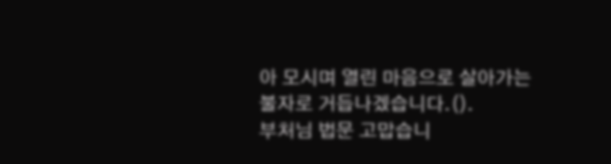아 모시며 열린 마음으로 살아가는 불자로 거듭나겠습니다.().
부처님 법문 고맙습니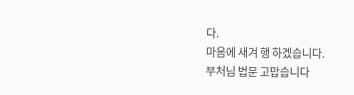다.
마음에 새겨 행 하겠습니다.
부처님 법문 고맙습니다